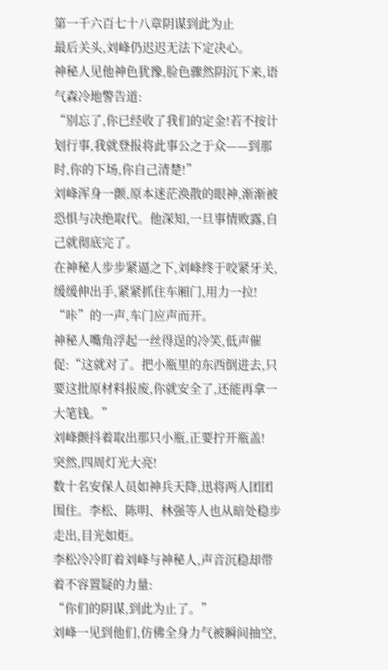第一千六百七十八章阴谋到此为止
最后关头,刘峰仍迟迟无法下定决心。
神秘人见他神色犹豫,脸色骤然阴沉下来,语气森冷地警告道:
“别忘了,你已经收了我们的定金!若不按计划行事,我就登报将此事公之于众——到那时,你的下场,你自己清楚!”
刘峰浑身一颤,原本迷茫涣散的眼神,渐渐被恐惧与决绝取代。他深知,一旦事情败露,自己就彻底完了。
在神秘人步步紧逼之下,刘峰终于咬紧牙关,缓缓伸出手,紧紧抓住车厢门,用力一拉!
“咔”的一声,车门应声而开。
神秘人嘴角浮起一丝得逞的冷笑,低声催促:“这就对了。把小瓶里的东西倒进去,只要这批原材料报废,你就安全了,还能再拿一大笔钱。”
刘峰颤抖着取出那只小瓶,正要拧开瓶盖!
突然,四周灯光大亮!
数十名安保人员如神兵天降,迅将两人团团围住。李松、陈明、林强等人也从暗处稳步走出,目光如炬。
李松冷冷盯着刘峰与神秘人,声音沉稳却带着不容置疑的力量:
“你们的阴谋,到此为止了。”
刘峰一见到他们,仿佛全身力气被瞬间抽空,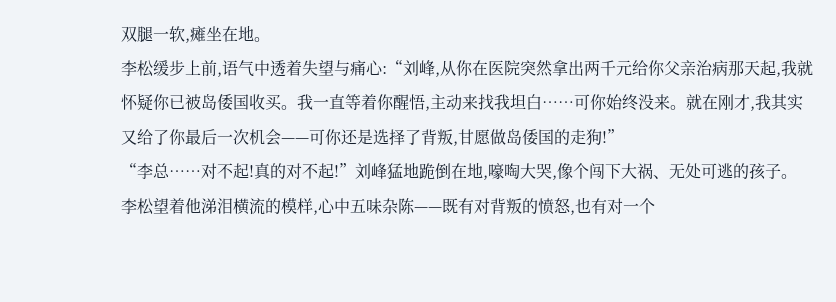双腿一软,瘫坐在地。
李松缓步上前,语气中透着失望与痛心:“刘峰,从你在医院突然拿出两千元给你父亲治病那天起,我就怀疑你已被岛倭国收买。我一直等着你醒悟,主动来找我坦白……可你始终没来。就在刚才,我其实又给了你最后一次机会——可你还是选择了背叛,甘愿做岛倭国的走狗!”
“李总……对不起!真的对不起!”刘峰猛地跪倒在地,嚎啕大哭,像个闯下大祸、无处可逃的孩子。
李松望着他涕泪横流的模样,心中五味杂陈——既有对背叛的愤怒,也有对一个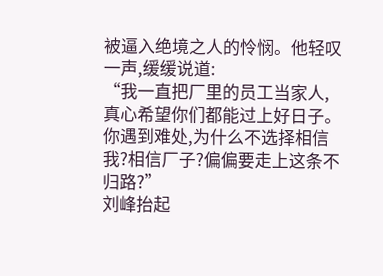被逼入绝境之人的怜悯。他轻叹一声,缓缓说道:
“我一直把厂里的员工当家人,真心希望你们都能过上好日子。你遇到难处,为什么不选择相信我?相信厂子?偏偏要走上这条不归路?”
刘峰抬起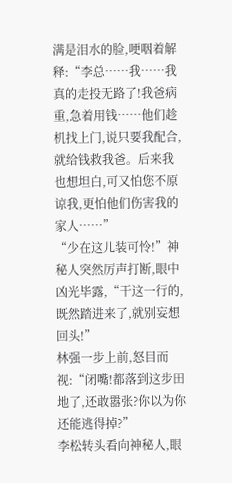满是泪水的脸,哽咽着解释:“李总……我……我真的走投无路了!我爸病重,急着用钱……他们趁机找上门,说只要我配合,就给钱救我爸。后来我也想坦白,可又怕您不原谅我,更怕他们伤害我的家人……”
“少在这儿装可怜!”神秘人突然厉声打断,眼中凶光毕露,“干这一行的,既然踏进来了,就别妄想回头!”
林强一步上前,怒目而视:“闭嘴!都落到这步田地了,还敢嚣张?你以为你还能逃得掉?”
李松转头看向神秘人,眼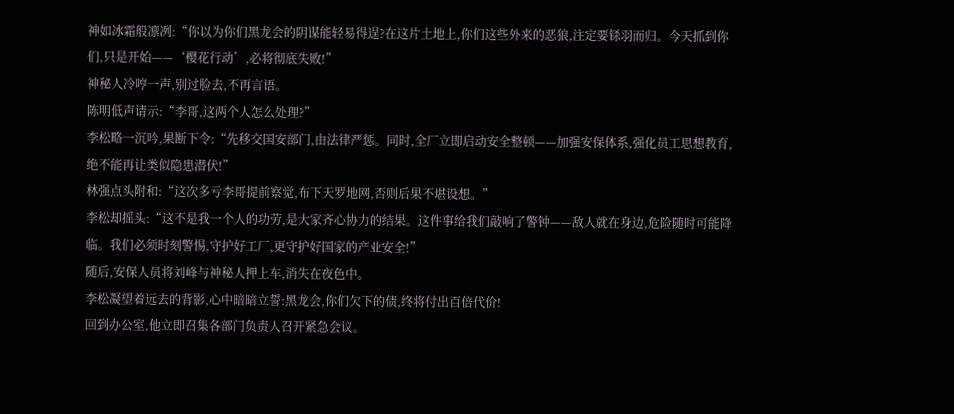神如冰霜般凛冽:“你以为你们黑龙会的阴谋能轻易得逞?在这片土地上,你们这些外来的恶狼,注定要铩羽而归。今天抓到你们,只是开始——‘樱花行动’,必将彻底失败!”
神秘人冷哼一声,别过脸去,不再言语。
陈明低声请示:“李哥,这两个人怎么处理?”
李松略一沉吟,果断下令:“先移交国安部门,由法律严惩。同时,全厂立即启动安全整顿——加强安保体系,强化员工思想教育,绝不能再让类似隐患潜伏!”
林强点头附和:“这次多亏李哥提前察觉,布下天罗地网,否则后果不堪设想。”
李松却摇头:“这不是我一个人的功劳,是大家齐心协力的结果。这件事给我们敲响了警钟——敌人就在身边,危险随时可能降临。我们必须时刻警惕,守护好工厂,更守护好国家的产业安全!”
随后,安保人员将刘峰与神秘人押上车,消失在夜色中。
李松凝望着远去的背影,心中暗暗立誓:黑龙会,你们欠下的债,终将付出百倍代价!
回到办公室,他立即召集各部门负责人召开紧急会议。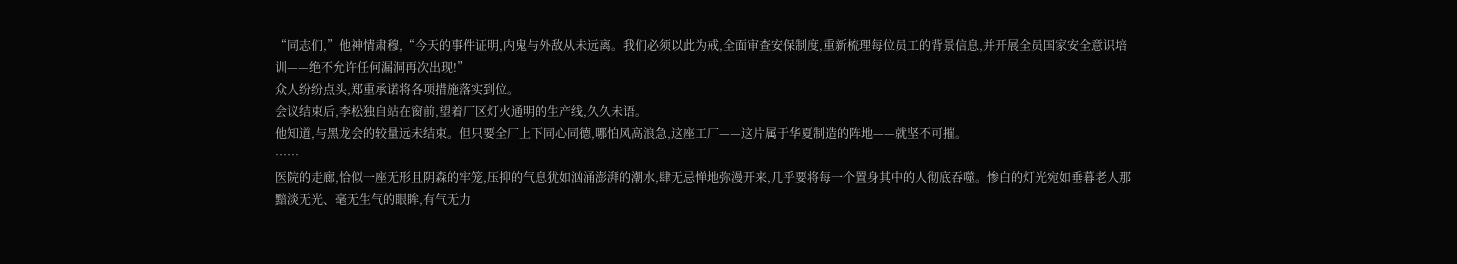“同志们,”他神情肃穆,“今天的事件证明,内鬼与外敌从未远离。我们必须以此为戒,全面审查安保制度,重新梳理每位员工的背景信息,并开展全员国家安全意识培训——绝不允许任何漏洞再次出现!”
众人纷纷点头,郑重承诺将各项措施落实到位。
会议结束后,李松独自站在窗前,望着厂区灯火通明的生产线,久久未语。
他知道,与黑龙会的较量远未结束。但只要全厂上下同心同德,哪怕风高浪急,这座工厂——这片属于华夏制造的阵地——就坚不可摧。
……
医院的走廊,恰似一座无形且阴森的牢笼,压抑的气息犹如汹涌澎湃的潮水,肆无忌惮地弥漫开来,几乎要将每一个置身其中的人彻底吞噬。惨白的灯光宛如垂暮老人那黯淡无光、毫无生气的眼眸,有气无力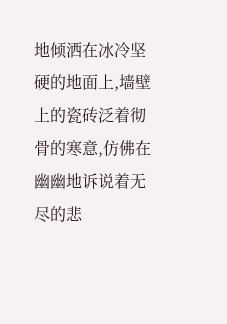地倾洒在冰冷坚硬的地面上,墙壁上的瓷砖泛着彻骨的寒意,仿佛在幽幽地诉说着无尽的悲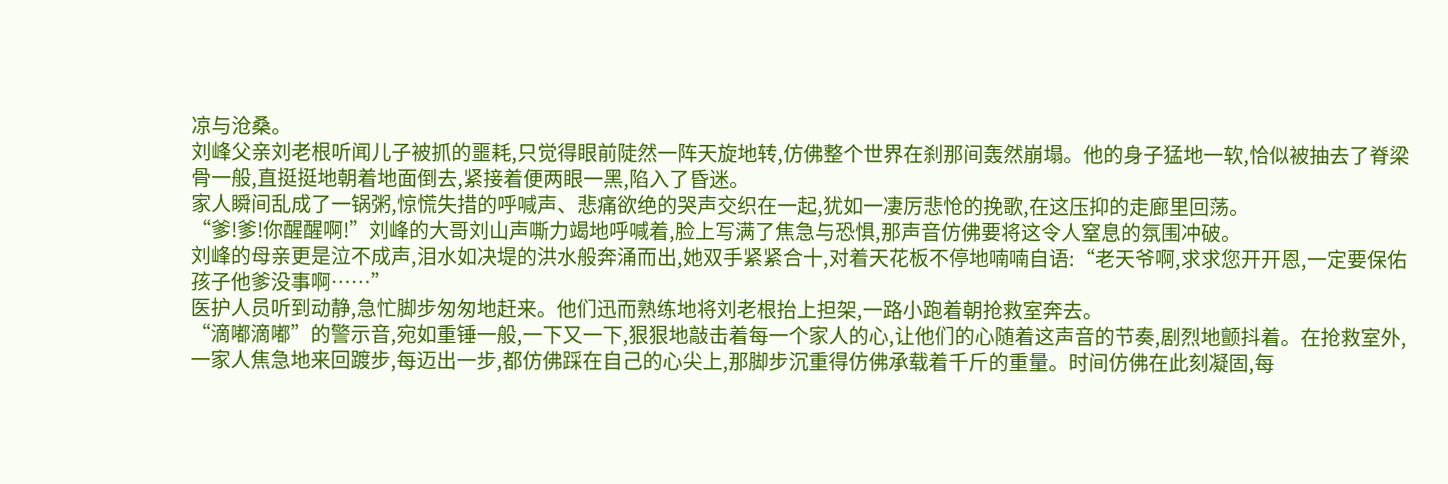凉与沧桑。
刘峰父亲刘老根听闻儿子被抓的噩耗,只觉得眼前陡然一阵天旋地转,仿佛整个世界在刹那间轰然崩塌。他的身子猛地一软,恰似被抽去了脊梁骨一般,直挺挺地朝着地面倒去,紧接着便两眼一黑,陷入了昏迷。
家人瞬间乱成了一锅粥,惊慌失措的呼喊声、悲痛欲绝的哭声交织在一起,犹如一凄厉悲怆的挽歌,在这压抑的走廊里回荡。
“爹!爹!你醒醒啊!”刘峰的大哥刘山声嘶力竭地呼喊着,脸上写满了焦急与恐惧,那声音仿佛要将这令人窒息的氛围冲破。
刘峰的母亲更是泣不成声,泪水如决堤的洪水般奔涌而出,她双手紧紧合十,对着天花板不停地喃喃自语:“老天爷啊,求求您开开恩,一定要保佑孩子他爹没事啊……”
医护人员听到动静,急忙脚步匆匆地赶来。他们迅而熟练地将刘老根抬上担架,一路小跑着朝抢救室奔去。
“滴嘟滴嘟”的警示音,宛如重锤一般,一下又一下,狠狠地敲击着每一个家人的心,让他们的心随着这声音的节奏,剧烈地颤抖着。在抢救室外,一家人焦急地来回踱步,每迈出一步,都仿佛踩在自己的心尖上,那脚步沉重得仿佛承载着千斤的重量。时间仿佛在此刻凝固,每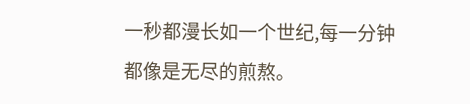一秒都漫长如一个世纪,每一分钟都像是无尽的煎熬。